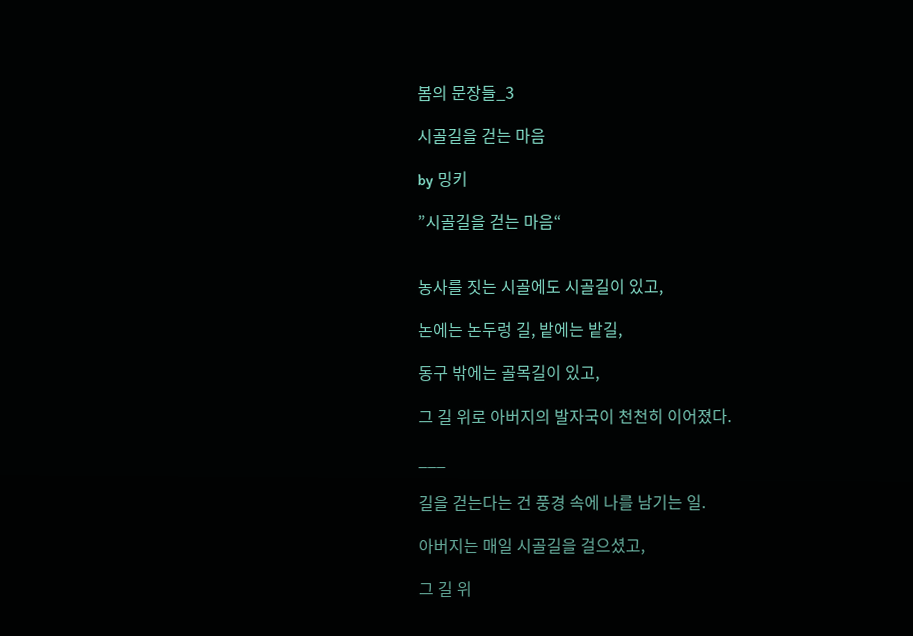봄의 문장들_3

시골길을 걷는 마음

by 밍키

”시골길을 걷는 마음“


농사를 짓는 시골에도 시골길이 있고,

논에는 논두렁 길, 밭에는 밭길,

동구 밖에는 골목길이 있고,

그 길 위로 아버지의 발자국이 천천히 이어졌다.

___

길을 걷는다는 건 풍경 속에 나를 남기는 일.

아버지는 매일 시골길을 걸으셨고,

그 길 위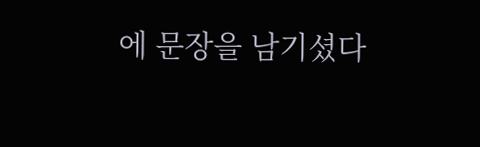에 문장을 남기셨다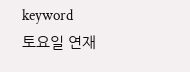keyword
토요일 연재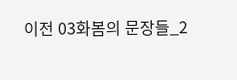이전 03화봄의 문장들_2